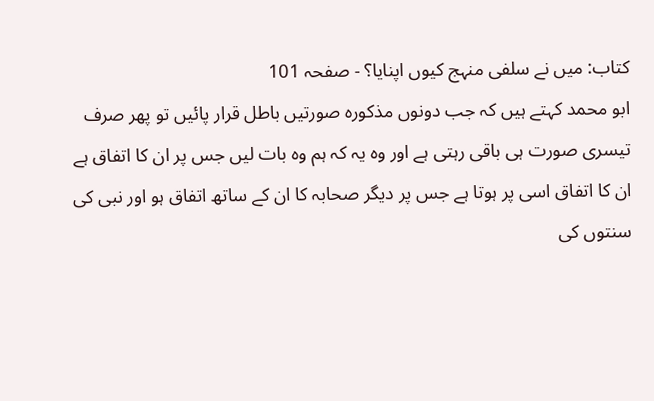کتاب: میں نے سلفی منہج کیوں اپنایا؟ - صفحہ 101
ابو محمد کہتے ہیں کہ جب دونوں مذکورہ صورتیں باطل قرار پائیں تو پھر صرف تیسری صورت ہی باقی رہتی ہے اور وہ یہ کہ ہم وہ بات لیں جس پر ان کا اتفاق ہے ان کا اتفاق اسی پر ہوتا ہے جس پر دیگر صحابہ کا ان کے ساتھ اتفاق ہو اور نبی کی سنتوں کی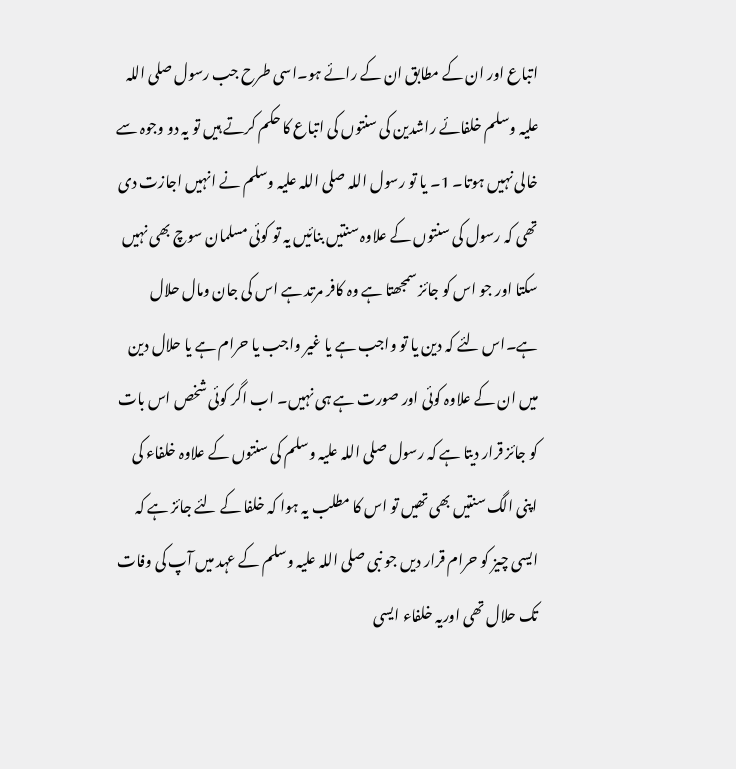اتباع اور ان کے مطابق ان کے رائے ہو۔اسی طرح جب رسول صلی اللہ علیہ وسلم خلفائے راشدین کی سنتوں کی اتباع کا حکم کرتے ہیں تو یہ دو وجوہ سے خالی نہیں ہوتا۔ 1۔ یا تو رسول اللہ صلی اللہ علیہ وسلم نے انہیں اجازت دی تھی کہ رسول کی سنتوں کے علاوہ سنتیں بنائیں یہ تو کوئی مسلمان سوچ بھی نہیں سکتا اور جو اس کو جائز سمجھتا ہے وہ کافر مرتد ہے اس کی جان ومال حلال ہے۔اس لئے کہ دین یا تو واجب ہے یا غیر واجب یا حرام ہے یا حلال دین میں ان کے علاوہ کوئی اور صورت ہے ہی نہیں۔ اب اگر کوئی شخص اس بات کو جائز قرار دیتا ہے کہ رسول صلی اللہ علیہ وسلم کی سنتوں کے علاوہ خلفاء کی اپنی الگ سنتیں بھی تھیں تو اس کا مطلب یہ ہوا کہ خلفا کے لئے جائز ہے کہ ایسی چیز کو حرام قرار دیں جو نبی صلی اللہ علیہ وسلم کے عہد میں آپ کی وفات تک حلال تھی اوریہ خلفاء ایسی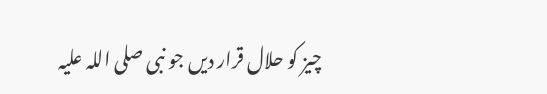چیز کو حلال قرار دیں جو نبی صلی اللہ علیہ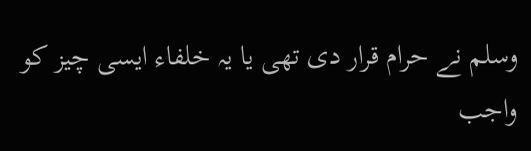وسلم نے حرام قرار دی تھی یا یہ خلفاء ایسی چیز کو واجب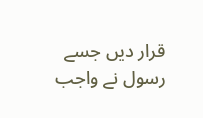قرار دیں جسے رسول نے واجب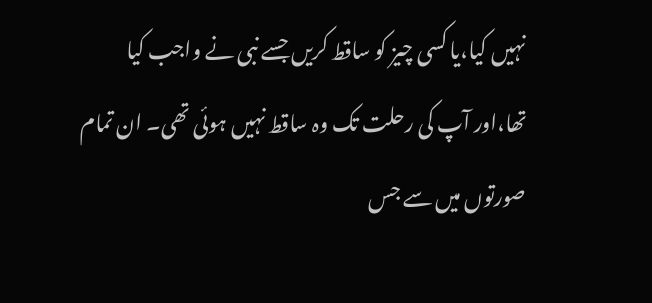نہیں کیا،یا کسی چیز کو ساقط کریں جسے نبی نے واجب کیا تھا،اور آپ کی رحلت تک وہ ساقط نہیں ہوئی تھی۔ ان تمام صورتوں میں سے جس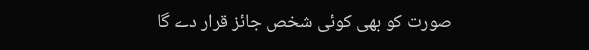صورت کو بھی کوئی شخص جائز قرار دے گا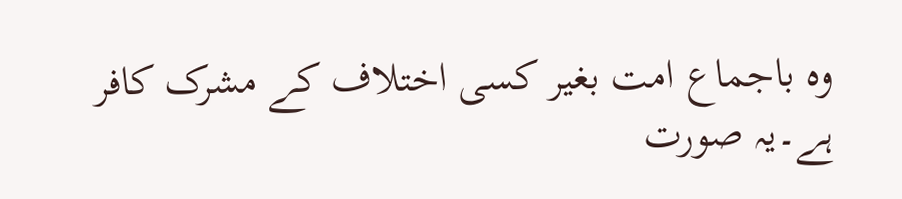وہ باجماع امت بغیر کسی اختلاف کے مشرک کافر ہے۔یہ صورت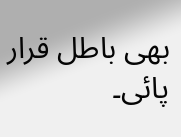بھی باطل قرار پائی۔